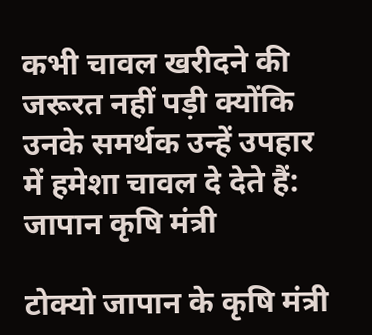कभी चावल खरीदने की जरूरत नहीं पड़ी क्योंकि उनके समर्थक उन्हें उपहार में हमेशा चावल दे देते हैं: जापान कृषि मंत्री

टोक्यो जापान के कृषि मंत्री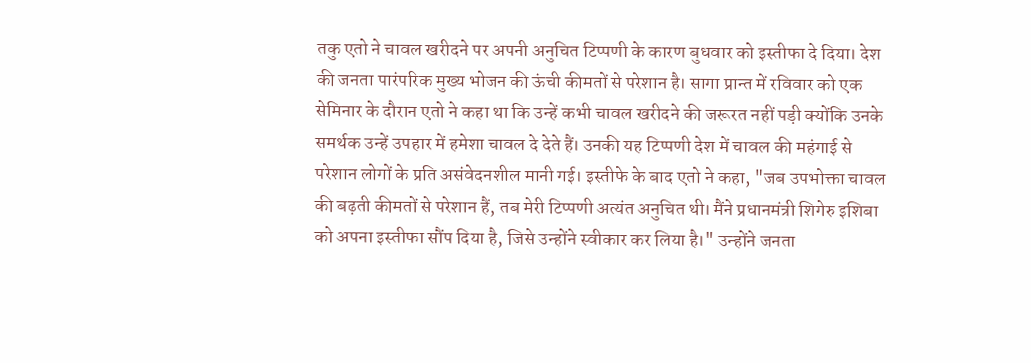तकु एतो ने चावल खरीदने पर अपनी अनुचित टिप्पणी के कारण बुधवार को इस्तीफा दे दिया। देश की जनता पारंपरिक मुख्य भोजन की ऊंची कीमतों से परेशान है। सागा प्रान्त में रविवार को एक सेमिनार के दौरान एतो ने कहा था कि उन्हें कभी चावल खरीदने की जरूरत नहीं पड़ी क्योंकि उनके समर्थक उन्हें उपहार में हमेशा चावल दे देते हैं। उनकी यह टिप्पणी देश में चावल की महंगाई से परेशान लोगों के प्रति असंवेदनशील मानी गई। इस्तीफे के बाद एतो ने कहा, "जब उपभोक्ता चावल की बढ़ती कीमतों से परेशान हैं, तब मेरी टिप्पणी अत्यंत अनुचित थी। मैंने प्रधानमंत्री शिगेरु इशिबा को अपना इस्तीफा सौंप दिया है, जिसे उन्होंने स्वीकार कर लिया है।" उन्होंने जनता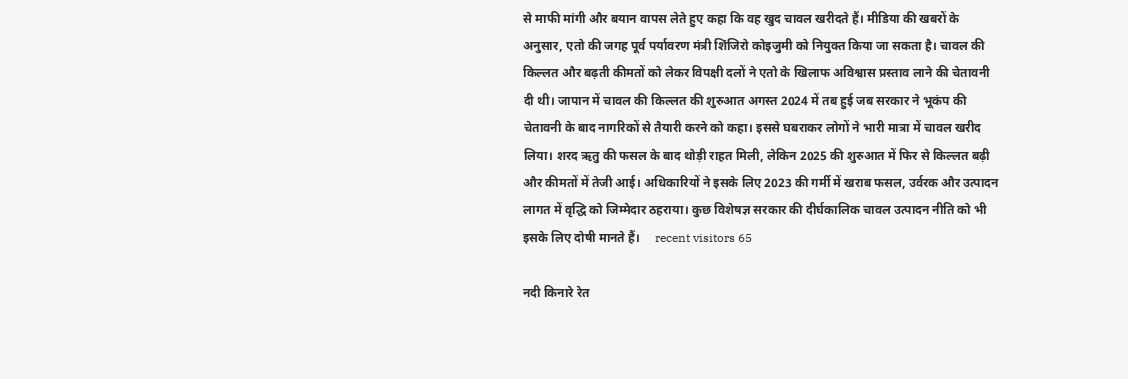से माफी मांगी और बयान वापस लेते हुए कहा कि वह खुद चावल खरीदते हैं। मीडिया की खबरों के अनुसार, एतो की जगह पूर्व पर्यावरण मंत्री शिंजिरो कोइजुमी को नियुक्त किया जा सकता है। चावल की किल्लत और बढ़ती कीमतों को लेकर विपक्षी दलों ने एतो के खिलाफ अविश्वास प्रस्ताव लाने की चेतावनी दी थी। जापान में चावल की किल्लत की शुरुआत अगस्त 2024 में तब हुई जब सरकार ने भूकंप की चेतावनी के बाद नागरिकों से तैयारी करने को कहा। इससे घबराकर लोगों ने भारी मात्रा में चावल खरीद लिया। शरद ऋतु की फसल के बाद थोड़ी राहत मिली, लेकिन 2025 की शुरुआत में फिर से किल्लत बढ़ी और कीमतों में तेजी आई। अधिकारियों ने इसके लिए 2023 की गर्मी में खराब फसल, उर्वरक और उत्पादन लागत में वृद्धि को जिम्मेदार ठहराया। कुछ विशेषज्ञ सरकार की दीर्घकालिक चावल उत्पादन नीति को भी इसके लिए दोषी मानते हैं।     recent visitors 65

नदी किनारे रेत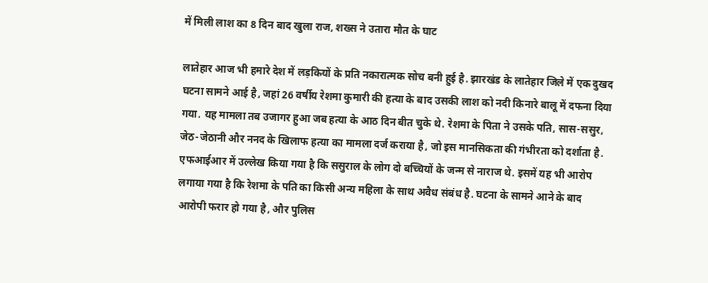में मिली लाश का 8 दिन बाद खुला राज, शख्स ने उतारा मौत के घाट

लातेहार आज भी हमारे देश में लड़कियों के प्रति नकारात्मक सोच बनी हुई है. झारखंड के लातेहार जिले में एक दुखद घटना सामने आई है, जहां 26 वर्षीय रेशमा कुमारी की हत्या के बाद उसकी लाश को नदी किनारे बालू में दफना दिया गया. यह मामला तब उजागर हुआ जब हत्या के आठ दिन बीत चुके थे. रेशमा के पिता ने उसके पति, सास-ससुर, जेठ-जेठानी और ननद के खिलाफ हत्या का मामला दर्ज कराया है, जो इस मानसिकता की गंभीरता को दर्शाता है. एफआईआर में उल्लेख किया गया है कि ससुराल के लोग दो बच्चियों के जन्म से नाराज थे. इसमें यह भी आरोप लगाया गया है कि रेशमा के पति का किसी अन्य महिला के साथ अवैध संबंध है. घटना के सामने आने के बाद आरोपी फरार हो गया है, और पुलिस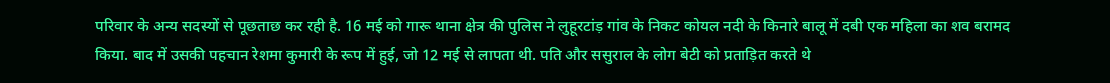परिवार के अन्य सदस्यों से पूछताछ कर रही है. 16 मई को गारू थाना क्षेत्र की पुलिस ने लुहूरटांड़ गांव के निकट कोयल नदी के किनारे बालू में दबी एक महिला का शव बरामद किया. बाद में उसकी पहचान रेशमा कुमारी के रूप में हुई, जो 12 मई से लापता थी. पति और ससुराल के लोग बेटी को प्रताड़ित करते थे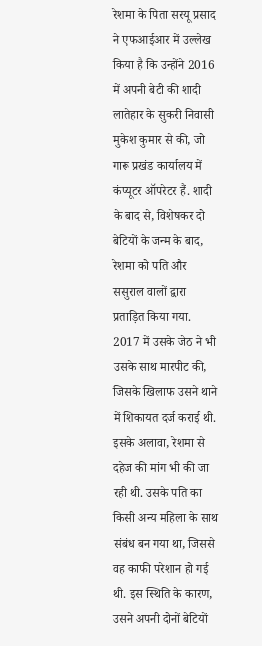रेशमा के पिता सरयू प्रसाद ने एफआईआर में उल्लेख किया है कि उन्होंने 2016 में अपनी बेटी की शादी लातेहार के सुकरी निवासी मुकेश कुमार से की, जो गारू प्रखंड कार्यालय में कंप्यूटर ऑपरेटर हैं. शादी के बाद से, विशेषकर दो बेटियों के जन्म के बाद, रेशमा को पति और ससुराल वालों द्वारा प्रताड़ित किया गया. 2017 में उसके जेठ ने भी उसके साथ मारपीट की, जिसके खिलाफ उसने थाने में शिकायत दर्ज कराई थी. इसके अलावा, रेशमा से दहेज की मांग भी की जा रही थी. उसके पति का किसी अन्य महिला के साथ संबंध बन गया था, जिससे वह काफी परेशान हो गई थी. इस स्थिति के कारण, उसने अपनी दोनों बेटियों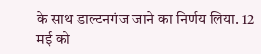के साथ डाल्टनगंज जाने का निर्णय लिया. 12 मई को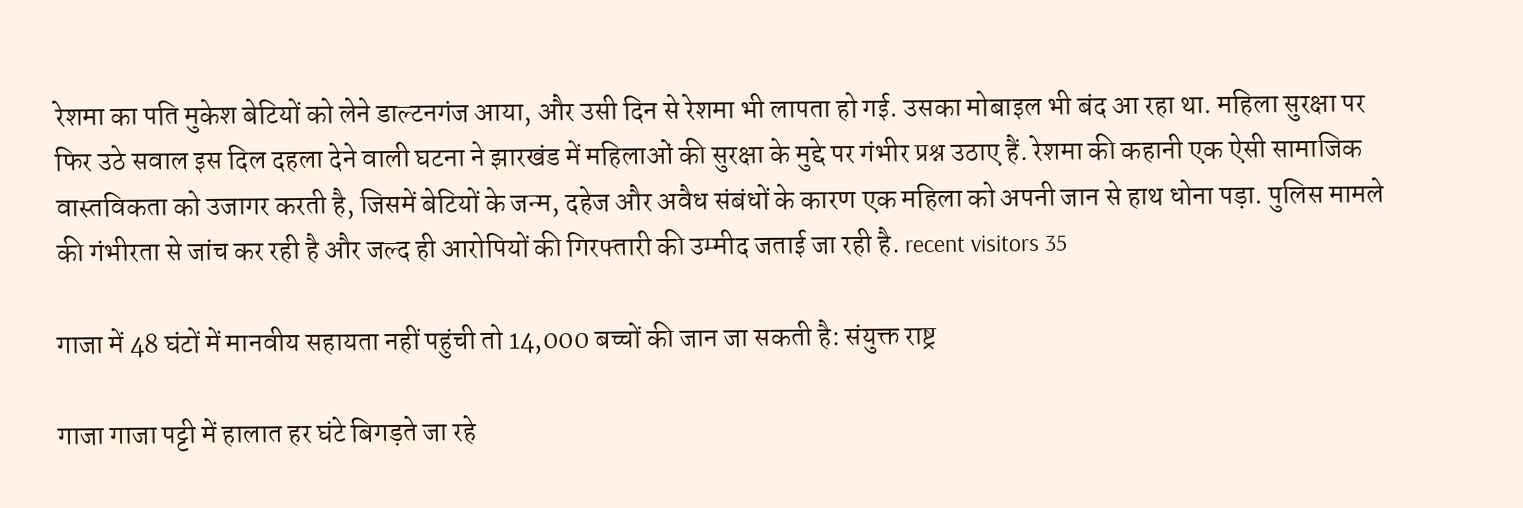रेशमा का पति मुकेश बेटियों को लेने डाल्टनगंज आया, और उसी दिन से रेशमा भी लापता हो गई. उसका मोबाइल भी बंद आ रहा था. महिला सुरक्षा पर फिर उठे सवाल इस दिल दहला देने वाली घटना ने झारखंड में महिलाओं की सुरक्षा के मुद्दे पर गंभीर प्रश्न उठाए हैं. रेशमा की कहानी एक ऐसी सामाजिक वास्तविकता को उजागर करती है, जिसमें बेटियों के जन्म, दहेज और अवैध संबंधों के कारण एक महिला को अपनी जान से हाथ धोना पड़ा. पुलिस मामले की गंभीरता से जांच कर रही है और जल्द ही आरोपियों की गिरफ्तारी की उम्मीद जताई जा रही है. recent visitors 35

गाजा में 48 घंटों में मानवीय सहायता नहीं पहुंची तो 14,000 बच्चों की जान जा सकती है: संयुक्त राष्ट्र

गाजा गाजा पट्टी में हालात हर घंटे बिगड़ते जा रहे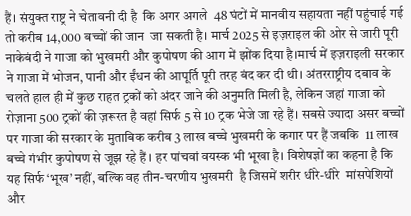हैं। संयुक्त राष्ट्र ने चेतावनी दी है  कि अगर अगले  48 घंटों में मानवीय सहायता नहीं पहुंचाई गई तो करीब 14,000 बच्चों की जान  जा सकती है। मार्च 2025 से इज़राइल की ओर से जारी पूरी नाकेबंदी ने गाजा को भुखमरी और कुपोषण की आग में झोंक दिया है।मार्च में इज़राइली सरकार ने गाजा में भोजन, पानी और ईंधन की आपूर्ति पूरी तरह बंद कर दी थी। अंतरराष्ट्रीय दबाव के चलते हाल ही में कुछ राहत ट्रकों को अंदर जाने की अनुमति मिली है, लेकिन जहां गाजा को रोज़ाना 500 ट्रकों की ज़रूरत है वहां सिर्फ 5 से 10 ट्रक भेजे जा रहे हैं। सबसे ज्यादा असर बच्चों पर गाजा की सरकार के मुताबिक करीब 3 लाख बच्चे भुखमरी के कगार पर हैं जबकि  11 लाख बच्चे गंभीर कुपोषण से जूझ रहे हैं । हर पांचवां वयस्क भी भूखा है। विशेषज्ञों का कहना है कि यह सिर्फ ‘भूख’ नहीं, बल्कि वह तीन-चरणीय भुखमरी  है जिसमें शरीर धीरे-धीरे  मांसपेशियों और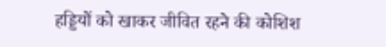हड्डियों को खाकर जीवित रहने की कोशिश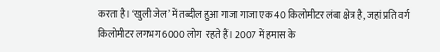करता है। ‘खुली जेल’ में तब्दील हुआ गाजा गाजा एक 40 किलोमीटर लंबा क्षेत्र है, जहां प्रति वर्ग किलोमीटर लगभग 6000 लोग  रहते हैं। 2007 में हमास के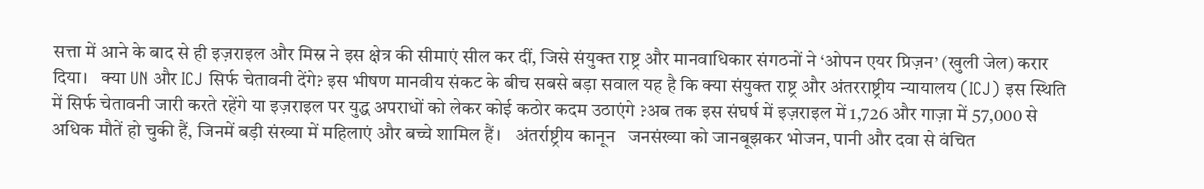सत्ता में आने के बाद से ही इज़राइल और मिस्र ने इस क्षेत्र की सीमाएं सील कर दीं, जिसे संयुक्त राष्ट्र और मानवाधिकार संगठनों ने ‘ओपन एयर प्रिज़न’ (खुली जेल) करार दिया।   क्या UN और ICJ सिर्फ चेतावनी देंगे? इस भीषण मानवीय संकट के बीच सबसे बड़ा सवाल यह है कि क्या संयुक्त राष्ट्र और अंतरराष्ट्रीय न्यायालय (ICJ) इस स्थिति में सिर्फ चेतावनी जारी करते रहेंगे या इज़राइल पर युद्ध अपराधों को लेकर कोई कठोर कदम उठाएंगे ?अब तक इस संघर्ष में इज़राइल में 1,726 और गाज़ा में 57,000 से अधिक मौतें हो चुकी हैं, जिनमें बड़ी संख्या में महिलाएं और बच्चे शामिल हैं।   अंतर्राष्ट्रीय कानून   जनसंख्या को जानबूझकर भोजन, पानी और दवा से वंचित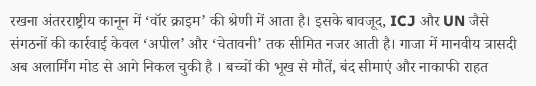रखना अंतरराष्ट्रीय कानून में ‘वॉर क्राइम’ की श्रेणी में आता है। इसके बावजूद, ICJ और UN जैसे संगठनों की कार्रवाई केवल ‘अपील’ और ‘चेतावनी’ तक सीमित नजर आती है। गाजा में मानवीय त्रासदी अब अलार्मिंग मोड से आगे निकल चुकी है । बच्चों की भूख से मौतें, बंद सीमाएं और नाकाफी राहत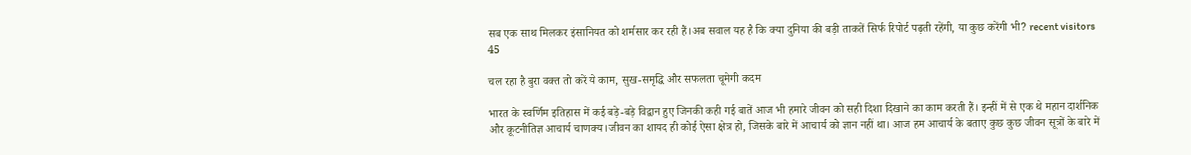सब एक साथ मिलकर इंसानियत को शर्मसार कर रही हैं।अब सवाल यह है कि क्या दुनिया की बड़ी ताकतें सिर्फ रिपोर्ट पढ़ती रहेंगी, या कुछ करेंगी भी? recent visitors 45

चल रहा है बुरा वक्त तो करें ये काम, सुख-समृद्धि और सफलता चूमेगी कदम

भारत के स्वर्णिम इतिहास में कई बड़े-बड़े विद्वान हुए जिनकी कही गई बातें आज भी हमारे जीवन को सही दिशा दिखाने का काम करती हैं। इन्हीं में से एक थे महान दार्शनिक और कूटनीतिज्ञ आचार्य चाणक्य।जीवन का शायद ही कोई ऐसा क्षेत्र हो, जिसके बारे में आचार्य को ज्ञान नहीं था। आज हम आचार्य के बताए कुछ कुछ जीवन सूत्रों के बारे में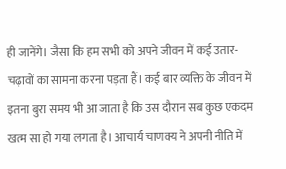ही जानेंगे। जैसा कि हम सभी को अपने जीवन में कई उतार-चढ़ावों का सामना करना पड़ता हैं। कई बार व्यक्ति के जीवन में इतना बुरा समय भी आ जाता है कि उस दौरान सब कुछ एकदम खत्म सा हो गया लगता है। आचार्य चाणक्य ने अपनी नीति में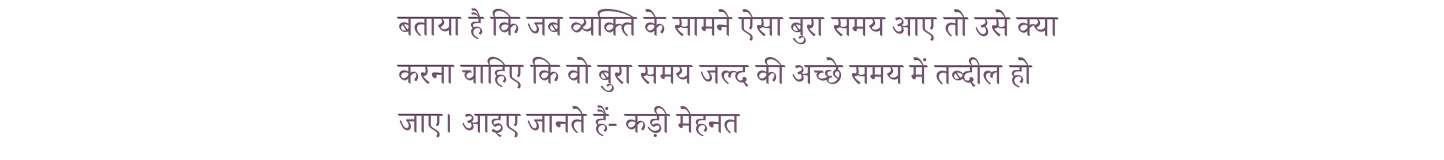बताया है कि जब व्यक्ति के सामने ऐसा बुरा समय आए तो उसे क्या करना चाहिए कि वो बुरा समय जल्द की अच्छे समय में तब्दील हो जाए। आइए जानते हैं- कड़ी मेहनत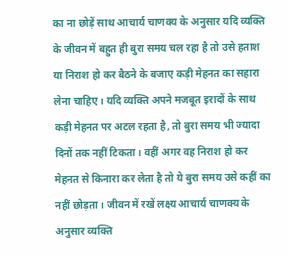का ना छोड़ें साथ आचार्य चाणक्य के अनुसार यदि व्यक्ति के जीवन में बहुत ही बुरा समय चल रहा है तो उसे हताश या निराश हो कर बैठने के बजाए कड़ी मेहनत का सहारा लेना चाहिए। यदि व्यक्ति अपने मजबूत इरादों के साथ कड़ी मेहनत पर अटल रहता है, तो बुरा समय भी ज्यादा दिनों तक नहीं टिकता। वहीं अगर वह निराश हो कर मेहनत से किनारा कर लेता है तो ये बुरा समय उसे कहीं का नहीं छोड़ता। जीवन में रखें लक्ष्य आचार्य चाणक्य के अनुसार व्यक्ति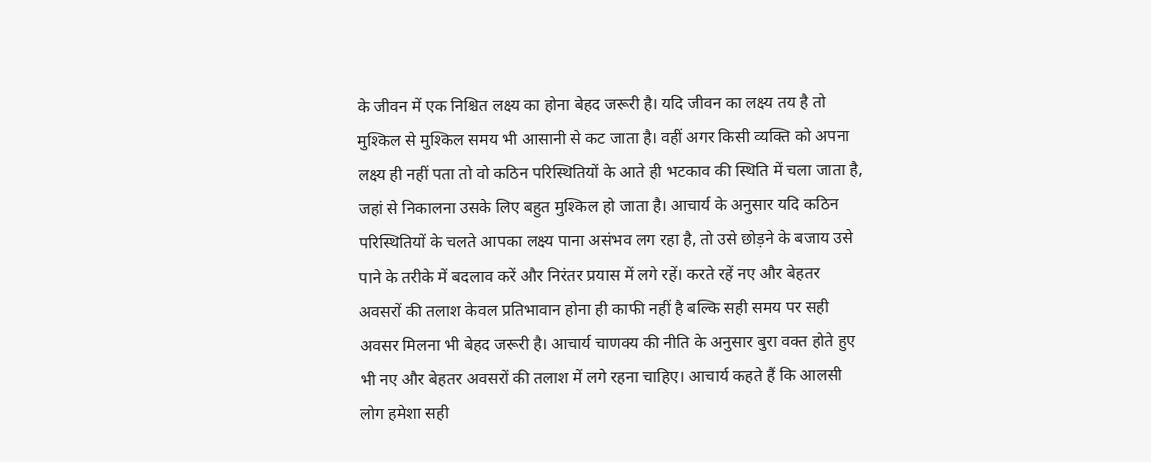के जीवन में एक निश्चित लक्ष्य का होना बेहद जरूरी है। यदि जीवन का लक्ष्य तय है तो मुश्किल से मुश्किल समय भी आसानी से कट जाता है। वहीं अगर किसी व्यक्ति को अपना लक्ष्य ही नहीं पता तो वो कठिन परिस्थितियों के आते ही भटकाव की स्थिति में चला जाता है, जहां से निकालना उसके लिए बहुत मुश्किल हो जाता है। आचार्य के अनुसार यदि कठिन परिस्थितियों के चलते आपका लक्ष्य पाना असंभव लग रहा है, तो उसे छोड़ने के बजाय उसे पाने के तरीके में बदलाव करें और निरंतर प्रयास में लगे रहें। करते रहें नए और बेहतर अवसरों की तलाश केवल प्रतिभावान होना ही काफी नहीं है बल्कि सही समय पर सही अवसर मिलना भी बेहद जरूरी है। आचार्य चाणक्य की नीति के अनुसार बुरा वक्त होते हुए भी नए और बेहतर अवसरों की तलाश में लगे रहना चाहिए। आचार्य कहते हैं कि आलसी लोग हमेशा सही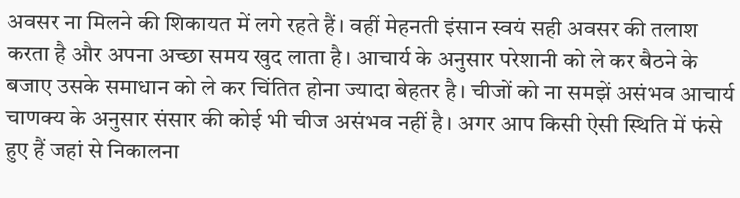अवसर ना मिलने की शिकायत में लगे रहते हैं। वहीं मेहनती इंसान स्वयं सही अवसर की तलाश करता है और अपना अच्छा समय खुद लाता है। आचार्य के अनुसार परेशानी को ले कर बैठने के बजाए उसके समाधान को ले कर चिंतित होना ज्यादा बेहतर है। चीजों को ना समझें असंभव आचार्य चाणक्य के अनुसार संसार की कोई भी चीज असंभव नहीं है। अगर आप किसी ऐसी स्थिति में फंसे हुए हैं जहां से निकालना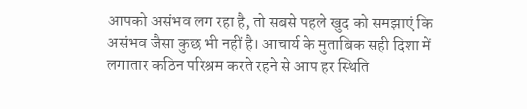आपको असंभव लग रहा है, तो सबसे पहले खुद को समझाएं कि असंभव जैसा कुछ भी नहीं है। आचार्य के मुताबिक सही दिशा में लगातार कठिन परिश्रम करते रहने से आप हर स्थिति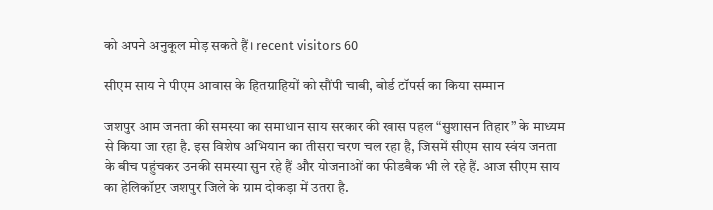को अपने अनुकूल मोड़ सकते हैं। recent visitors 60

सीएम साय ने पीएम आवास के हितग्राहियों को सौंपी चाबी, बोर्ड टॉपर्स का किया सम्मान

जशपुर आम जनता की समस्या का समाधान साय सरकार की खास पहल “सुशासन तिहार” के माध्यम से किया जा रहा है. इस विशेष अभियान का तीसरा चरण चल रहा है, जिसमें सीएम साय स्वंय जनता के बीच पहुंचकर उनकी समस्या सुन रहे हैं और योजनाओं का फीडबैक भी ले रहे हैं. आज सीएम साय का हेलिकॉप्टर जशपुर जिले के ग्राम दोकड़ा में उतरा है.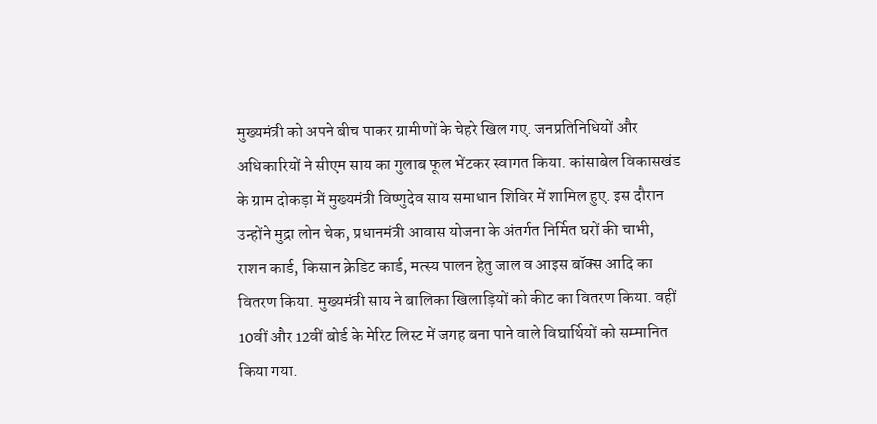मुख्यमंत्री को अपने बीच पाकर ग्रामीणों के चेहरे खिल गए. जनप्रतिनिधियों और अधिकारियों ने सीएम साय का गुलाब फूल भेंटकर स्वागत किया. कांसाबेल विकासखंड के ग्राम दोकड़ा में मुख्यमंत्री विष्णुदेव साय समाधान शिविर में शामिल हुए. इस दौरान उन्होंने मुद्रा लोन चेक, प्रधानमंत्री आवास योजना के अंतर्गत निर्मित घरों की चाभी, राशन कार्ड, किसान क्रेडिट कार्ड, मत्स्य पालन हेतु जाल व आइस बॉक्स आदि का वितरण किया. मुख्यमंत्री साय ने बालिका खिलाड़ियों को कीट का वितरण किया. वहीं 10वीं और 12वीं बोर्ड के मेरिट लिस्ट में जगह बना पाने वाले विघार्थियों को सम्मानित किया गया.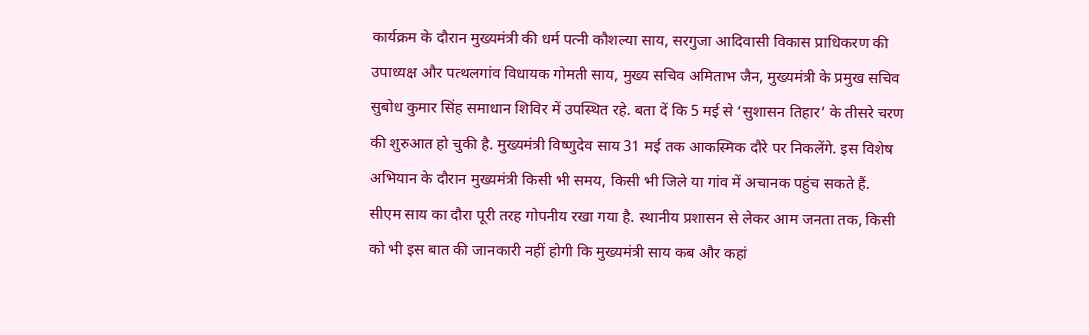कार्यक्रम के दौरान मुख्यमंत्री की धर्म पत्नी कौशल्या साय, सरगुजा आदिवासी विकास प्राधिकरण की उपाध्यक्ष और पत्थलगांव विधायक गोमती साय, मुख्य सचिव अमिताभ जैन, मुख्यमंत्री के प्रमुख सचिव सुबोध कुमार सिंह समाधान शिविर में उपस्थित रहे. बता दें कि 5 मई से ‘सुशासन तिहार’ के तीसरे चरण की शुरुआत हो चुकी है. मुख्यमंत्री विष्णुदेव साय 31 मई तक आकस्मिक दौरे पर निकलेंगे. इस विशेष अभियान के दौरान मुख्यमंत्री किसी भी समय, किसी भी जिले या गांव में अचानक पहुंच सकते हैं. सीएम साय का दौरा पूरी तरह गोपनीय रखा गया है. स्थानीय प्रशासन से लेकर आम जनता तक, किसी को भी इस बात की जानकारी नहीं होगी कि मुख्यमंत्री साय कब और कहां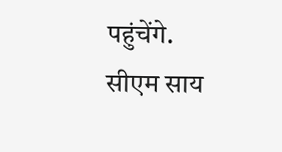पहुंचेंगे. सीएम साय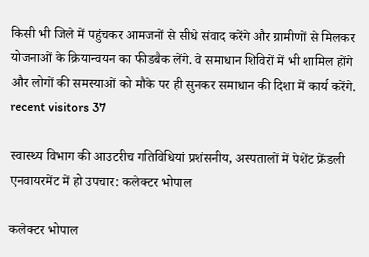किसी भी जिले में पहुंचकर आमजनों से सीधे संवाद करेंगे और ग्रामीणों से मिलकर योजनाओं के क्रियान्वयन का फीडबैक लेंगे. वे समाधान शिविरों में भी शामिल होंगे और लोगों की समस्याओं को मौके पर ही सुनकर समाधान की दिशा में कार्य करेंगे. recent visitors 37

स्वास्थ्य विभाग की आउटरीच गतिविधियां प्रशंसनीय, अस्पतालों में पेशेंट फ्रेंडली एनवायरमेंट में हो उपचार: कलेक्टर भोपाल

कलेक्टर भोपाल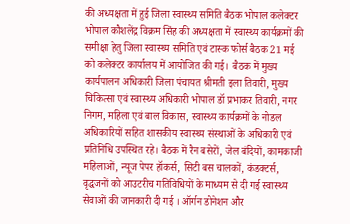की अध्यक्षता में हुई जिला स्वास्थ्य समिति बैठक भोपाल कलेक्टर भोपाल कौशलेंद्र विक्रम सिंह की अध्यक्षता में स्वास्थ्य कार्यक्रमों की समीक्षा हेतु जिला स्वास्थ्य समिति एवं टास्क फोर्स बैठक 21 मई को कलेक्टर कार्यालय में आयोजित की गई।  बैठक में मुख्य कार्यपालन अधिकारी जिला पंचायत श्रीमती इला तिवारी, मुख्य चिकित्सा एवं स्वास्थ्य अधिकारी भोपाल डॉ प्रभाकर तिवारी, नगर निगम, महिला एवं बाल विकास, स्वास्थ्य कार्यक्रमों के नोडल अधिकारियों सहित शासकीय स्वास्थ्य संस्थाओं के अधिकारी एवं प्रतिनिधि उपस्थित रहे। बैठक में रैन बसेरों, जेल बंदियों, कामकाजी महिलाओं, न्यूज पेपर हॉकर्स, सिटी बस चालकों, कंडक्टर्स,  वृद्धजनों को आउटरीच गतिविधियों के माध्यम से दी गई स्वास्थ्य सेवाओं की जानकारी दी गई । ऑर्गन डोनेशन और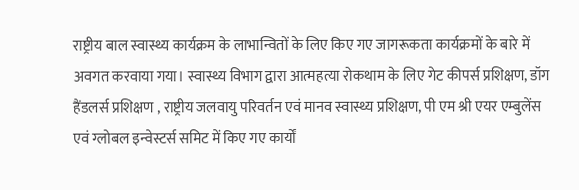राष्ट्रीय बाल स्वास्थ्य कार्यक्रम के लाभान्वितों के लिए किए गए जागरूकता कार्यक्रमों के बारे में अवगत करवाया गया। स्वास्थ्य विभाग द्वारा आत्महत्या रोकथाम के लिए गेट कीपर्स प्रशिक्षण, डॉग हैंडलर्स प्रशिक्षण , राष्ट्रीय जलवायु परिवर्तन एवं मानव स्वास्थ्य प्रशिक्षण, पी एम श्री एयर एम्बुलेंस एवं ग्लोबल इन्वेस्टर्स समिट में किए गए कार्यों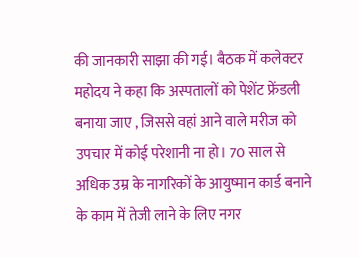की जानकारी साझा की गई। बैठक में कलेक्टर महोदय ने कहा कि अस्पतालों को पेशेंट फ्रेंडली बनाया जाए , जिससे वहां आने वाले मरीज को उपचार में कोई परेशानी ना हो। 70 साल से अधिक उम्र के नागरिकों के आयुष्मान कार्ड बनाने के काम में तेजी लाने के लिए नगर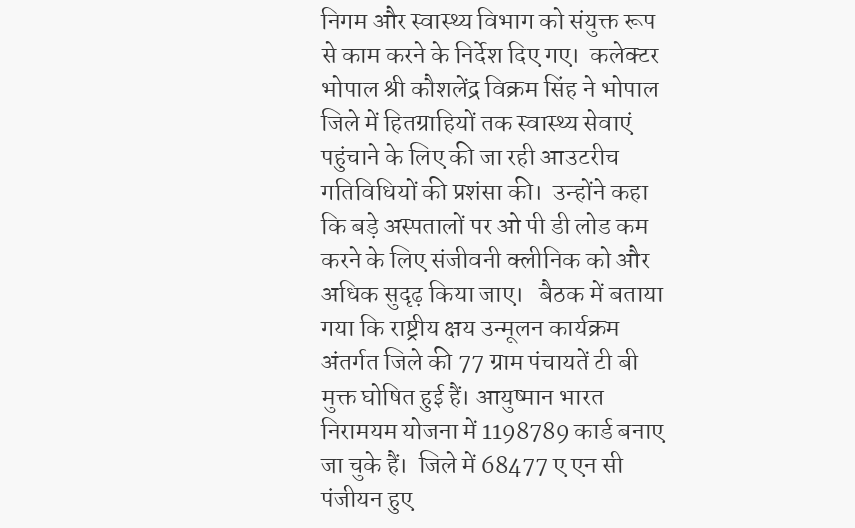निगम और स्वास्थ्य विभाग को संयुक्त रूप से काम करने के निर्देश दिए गए।  कलेक्टर भोपाल श्री कौशलेंद्र विक्रम सिंह ने भोपाल जिले में हितग्राहियों तक स्वास्थ्य सेवाएं पहुंचाने के लिए की जा रही आउटरीच गतिविधियों की प्रशंसा की।  उन्होंने कहा कि बड़े अस्पतालों पर ओ पी डी लोड कम करने के लिए संजीवनी क्लीनिक को और अधिक सुदृढ़ किया जाए।   बैठक में बताया गया कि राष्ट्रीय क्षय उन्मूलन कार्यक्रम अंतर्गत जिले की 77 ग्राम पंचायतें टी बी मुक्त घोषित हुई हैं। आयुष्मान भारत निरामयम योजना में 1198789 कार्ड बनाए जा चुके हैं।  जिले में 68477 ए एन सी पंजीयन हुए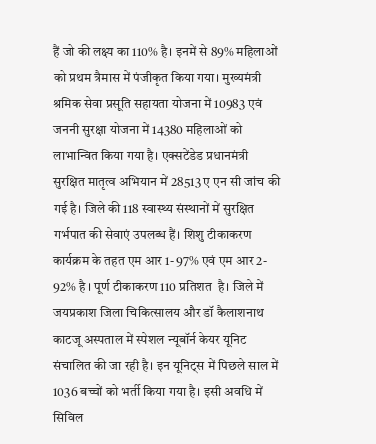हैं जो की लक्ष्य का 110% है। इनमें से 89% महिलाओं को प्रथम त्रैमास में पंजीकृत किया गया। मुख्यमंत्री श्रमिक सेवा प्रसूति सहायता योजना में 10983 एवं जननी सुरक्षा योजना में 14380 महिलाओं को लाभान्वित किया गया है। एक्सटेंडेड प्रधानमंत्री सुरक्षित मातृत्व अभियान में 28513 ए एन सी जांच की गई है। जिले की 118 स्वास्थ्य संस्थानों में सुरक्षित गर्भपात की सेवाएं उपलब्ध हैं। शिशु टीकाकरण कार्यक्रम के तहत एम आर 1- 97% एवं एम आर 2- 92% है । पूर्ण टीकाकरण 110 प्रतिशत  है। जिले में जयप्रकाश जिला चिकित्सालय और डॉ कैलाशनाथ काटजू अस्पताल में स्पेशल न्यूबॉर्न केयर यूनिट संचालित की जा रही है। इन यूनिट्स में पिछले साल में 1036 बच्चों को भर्ती किया गया है। इसी अवधि में सिविल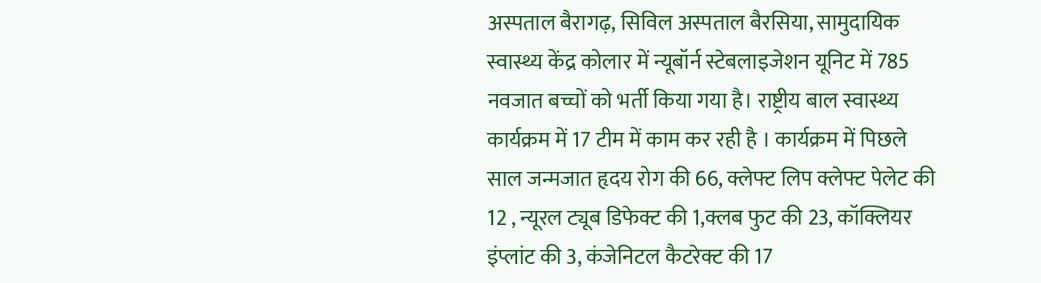अस्पताल बैरागढ़, सिविल अस्पताल बैरसिया, सामुदायिक स्वास्थ्य केंद्र कोलार में न्यूबॉर्न स्टेबलाइजेशन यूनिट में 785 नवजात बच्चों को भर्ती किया गया है। राष्ट्रीय बाल स्वास्थ्य कार्यक्रम में 17 टीम में काम कर रही है । कार्यक्रम में पिछले साल जन्मजात हृदय रोग की 66, क्लेफ्ट लिप क्लेफ्ट पेलेट की 12 , न्यूरल ट्यूब डिफेक्ट की 1,क्लब फुट की 23, कॉक्लियर इंप्लांट की 3, कंजेनिटल कैटरेक्ट की 17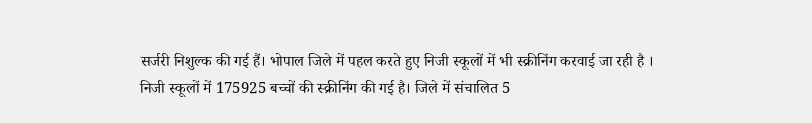सर्जरी निशुल्क की गई हैं। भोपाल जिले में पहल करते हुए निजी स्कूलों में भी स्क्रीनिंग करवाई जा रही है । निजी स्कूलों में 175925 बच्चों की स्क्रीनिंग की गई है। जिले में संचालित 5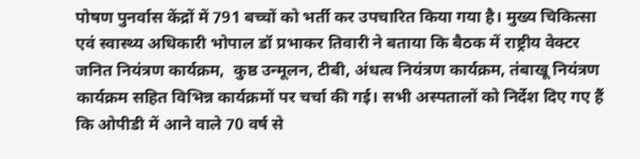पोषण पुनर्वास केंद्रों में 791 बच्चों को भर्ती कर उपचारित किया गया है। मुख्य चिकित्सा एवं स्वास्थ्य अधिकारी भोपाल डॉ प्रभाकर तिवारी ने बताया कि बैठक में राष्ट्रीय वेक्टर जनित नियंत्रण कार्यक्रम,  कुष्ठ उन्मूलन, टीबी, अंधत्व नियंत्रण कार्यक्रम, तंबाखू नियंत्रण कार्यक्रम सहित विभिन्न कार्यक्रमों पर चर्चा की गई। सभी अस्पतालों को निर्देश दिए गए हैं कि ओपीडी में आने वाले 70 वर्ष से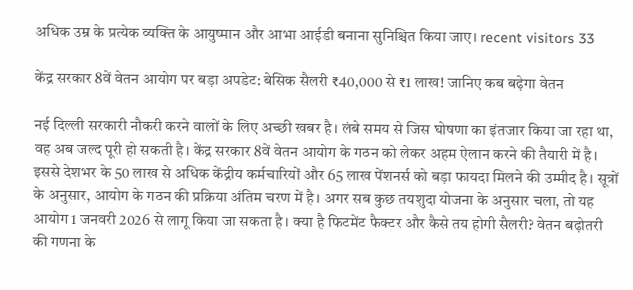अधिक उम्र के प्रत्येक व्यक्ति के आयुष्मान और आभा आईडी बनाना सुनिश्चित किया जाए। recent visitors 33

केंद्र सरकार 8वें वेतन आयोग पर बड़ा अपडेट: बेसिक सैलरी ₹40,000 से ₹1 लाख! जानिए कब बढ़ेगा वेतन

नई दिल्ली सरकारी नौकरी करने वालों के लिए अच्छी खबर है। लंबे समय से जिस घोषणा का इंतजार किया जा रहा था, वह अब जल्द पूरी हो सकती है। केंद्र सरकार 8वें वेतन आयोग के गठन को लेकर अहम ऐलान करने की तैयारी में है। इससे देशभर के 50 लाख से अधिक केंद्रीय कर्मचारियों और 65 लाख पेंशनर्स को बड़ा फायदा मिलने की उम्मीद है। सूत्रों के अनुसार, आयोग के गठन की प्रक्रिया अंतिम चरण में है। अगर सब कुछ तयशुदा योजना के अनुसार चला, तो यह आयोग 1 जनवरी 2026 से लागू किया जा सकता है। क्या है फिटमेंट फैक्टर और कैसे तय होगी सैलरी? वेतन बढ़ोतरी की गणना के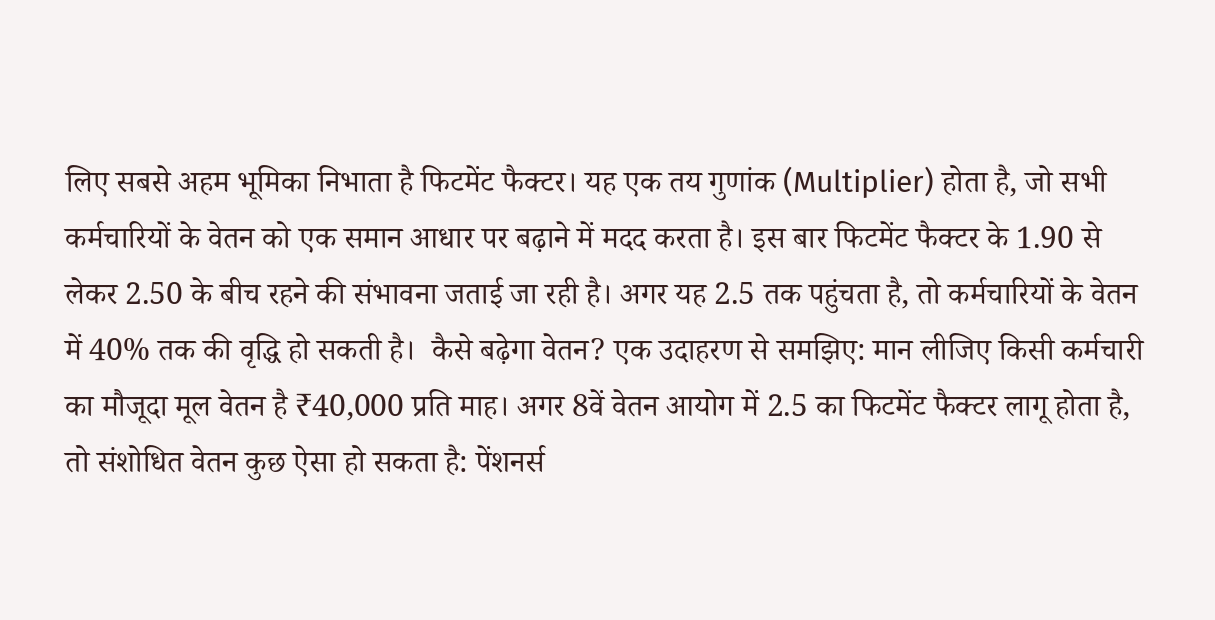लिए सबसे अहम भूमिका निभाता है फिटमेंट फैक्टर। यह एक तय गुणांक (Multiplier) होता है, जो सभी कर्मचारियों के वेतन को एक समान आधार पर बढ़ाने में मदद करता है। इस बार फिटमेंट फैक्टर के 1.90 से लेकर 2.50 के बीच रहने की संभावना जताई जा रही है। अगर यह 2.5 तक पहुंचता है, तो कर्मचारियों के वेतन में 40% तक की वृद्धि हो सकती है।  कैसे बढ़ेगा वेतन? एक उदाहरण से समझिए: मान लीजिए किसी कर्मचारी का मौजूदा मूल वेतन है ₹40,000 प्रति माह। अगर 8वें वेतन आयोग में 2.5 का फिटमेंट फैक्टर लागू होता है, तो संशोधित वेतन कुछ ऐसा हो सकता है: पेंशनर्स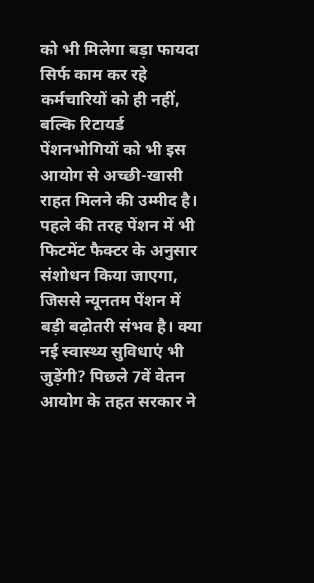को भी मिलेगा बड़ा फायदा सिर्फ काम कर रहे कर्मचारियों को ही नहीं, बल्कि रिटायर्ड पेंशनभोगियों को भी इस आयोग से अच्छी-खासी राहत मिलने की उम्मीद है। पहले की तरह पेंशन में भी फिटमेंट फैक्टर के अनुसार संशोधन किया जाएगा, जिससे न्यूनतम पेंशन में बड़ी बढ़ोतरी संभव है। क्या नई स्वास्थ्य सुविधाएं भी जुड़ेंगी? पिछले 7वें वेतन आयोग के तहत सरकार ने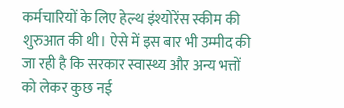कर्मचारियों के लिए हेल्थ इंश्योरेंस स्कीम की शुरुआत की थी। ऐसे में इस बार भी उम्मीद की जा रही है कि सरकार स्वास्थ्य और अन्य भत्तों को लेकर कुछ नई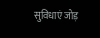सुविधाएं जोड़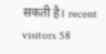सकती है। recent visitors 58